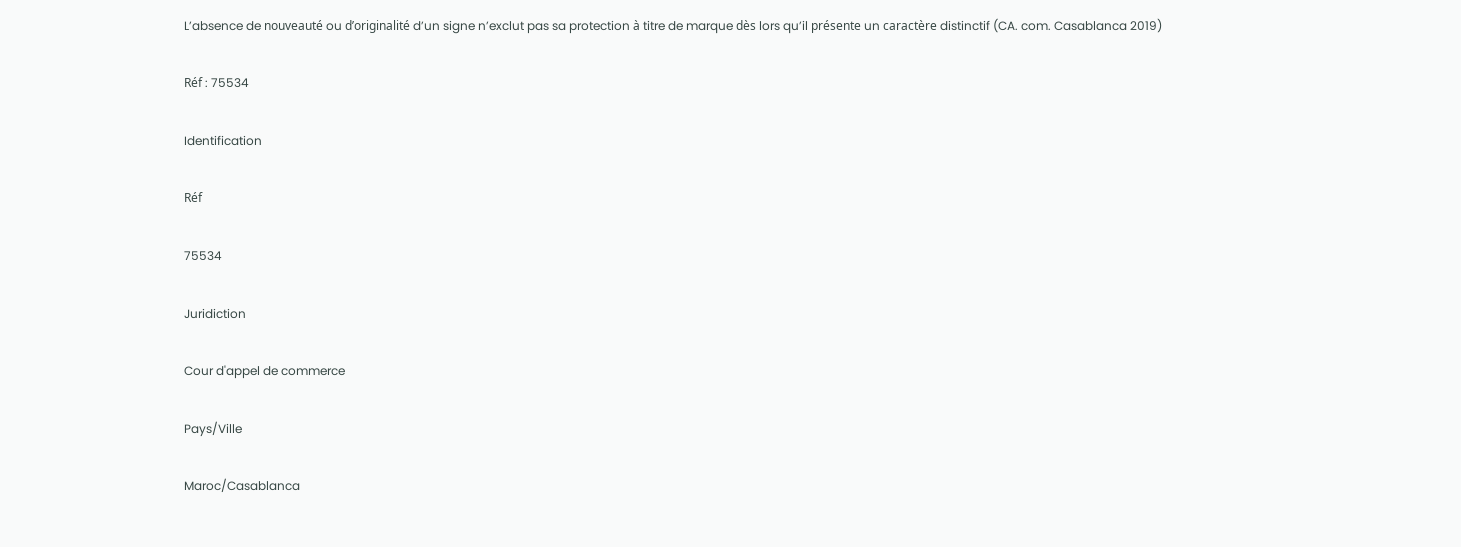L’absence de nouveauté ou d’originalité d’un signe n’exclut pas sa protection à titre de marque dès lors qu’il présente un caractère distinctif (CA. com. Casablanca 2019)

Réf : 75534

Identification

Réf

75534

Juridiction

Cour d'appel de commerce

Pays/Ville

Maroc/Casablanca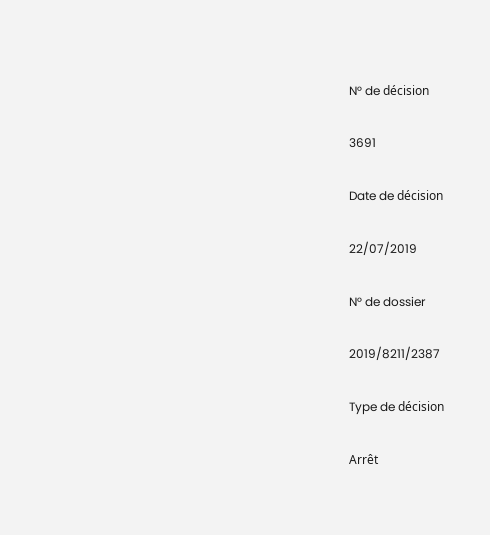N° de décision

3691

Date de décision

22/07/2019

N° de dossier

2019/8211/2387

Type de décision

Arrêt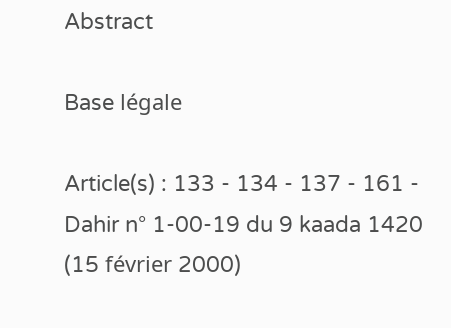Abstract

Base légale

Article(s) : 133 - 134 - 137 - 161 - Dahir n° 1-00-19 du 9 kaada 1420 (15 février 2000)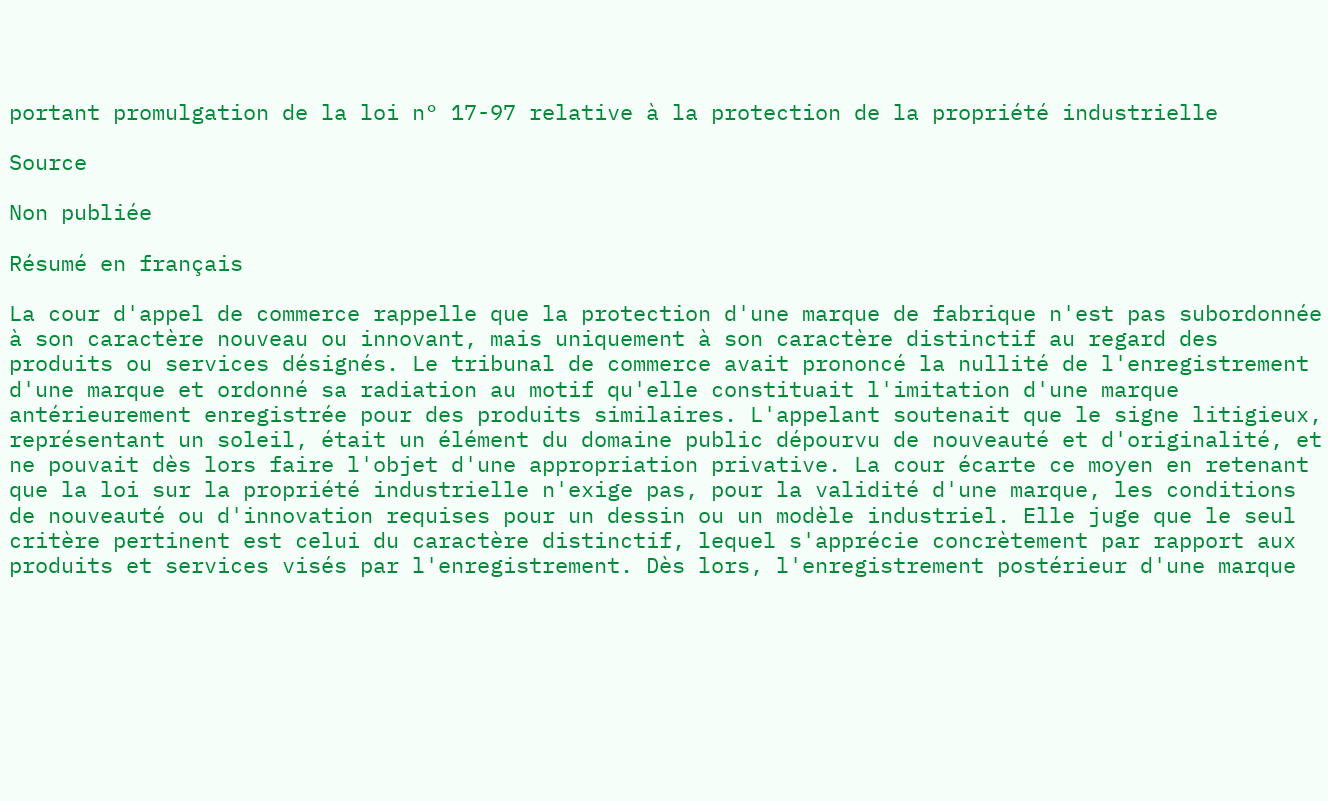portant promulgation de la loi n° 17-97 relative à la protection de la propriété industrielle

Source

Non publiée

Résumé en français

La cour d'appel de commerce rappelle que la protection d'une marque de fabrique n'est pas subordonnée à son caractère nouveau ou innovant, mais uniquement à son caractère distinctif au regard des produits ou services désignés. Le tribunal de commerce avait prononcé la nullité de l'enregistrement d'une marque et ordonné sa radiation au motif qu'elle constituait l'imitation d'une marque antérieurement enregistrée pour des produits similaires. L'appelant soutenait que le signe litigieux, représentant un soleil, était un élément du domaine public dépourvu de nouveauté et d'originalité, et ne pouvait dès lors faire l'objet d'une appropriation privative. La cour écarte ce moyen en retenant que la loi sur la propriété industrielle n'exige pas, pour la validité d'une marque, les conditions de nouveauté ou d'innovation requises pour un dessin ou un modèle industriel. Elle juge que le seul critère pertinent est celui du caractère distinctif, lequel s'apprécie concrètement par rapport aux produits et services visés par l'enregistrement. Dès lors, l'enregistrement postérieur d'une marque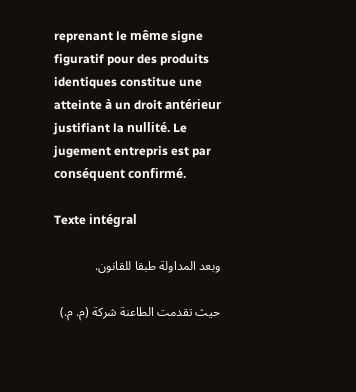reprenant le même signe figuratif pour des produits identiques constitue une atteinte à un droit antérieur justifiant la nullité. Le jugement entrepris est par conséquent confirmé.

Texte intégral

وبعد المداولة طبقا للقانون.

حيث تقدمت الطاعنة شركة (م. م.)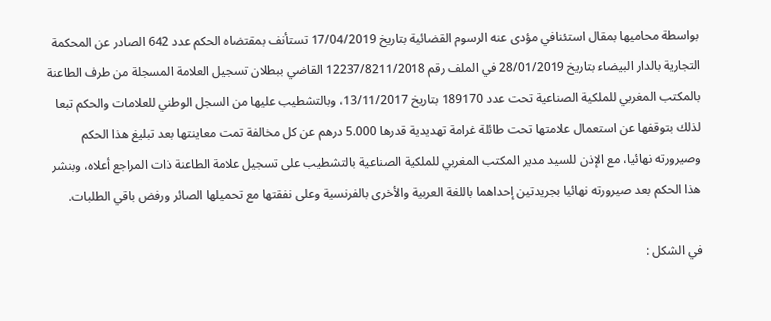بواسطة محاميها بمقال استئنافي مؤدى عنه الرسوم القضائية بتاريخ 17/04/2019 تستأنف بمقتضاه الحكم عدد 642 الصادر عن المحكمة التجارية بالدار البيضاء بتاريخ 28/01/2019 في الملف رقم 12237/8211/2018 القاضي ببطلان تسجيل العلامة المسجلة من طرف الطاعنة بالمكتب المغربي للملكية الصناعية تحت عدد 189170 بتاريخ 13/11/2017، وبالتشطيب عليها من السجل الوطني للعلامات والحكم تبعا لذلك بتوقفها عن استعمال علامتها تحت طائلة غرامة تهديدية قدرها 5.000 درهم عن كل مخالفة تمت معاينتها بعد تبليغ هذا الحكم وصيرورته نهائيا، مع الإذن للسيد مدير المكتب المغربي للملكية الصناعية بالتشطيب على تسجيل علامة الطاعنة ذات المراجع أعلاه، وبنشر هذا الحكم بعد صيرورته نهائيا بجريدتين إحداهما باللغة العربية والأخرى بالفرنسية وعلى نفقتها مع تحميلها الصائر ورفض باقي الطلبات.

في الشكل :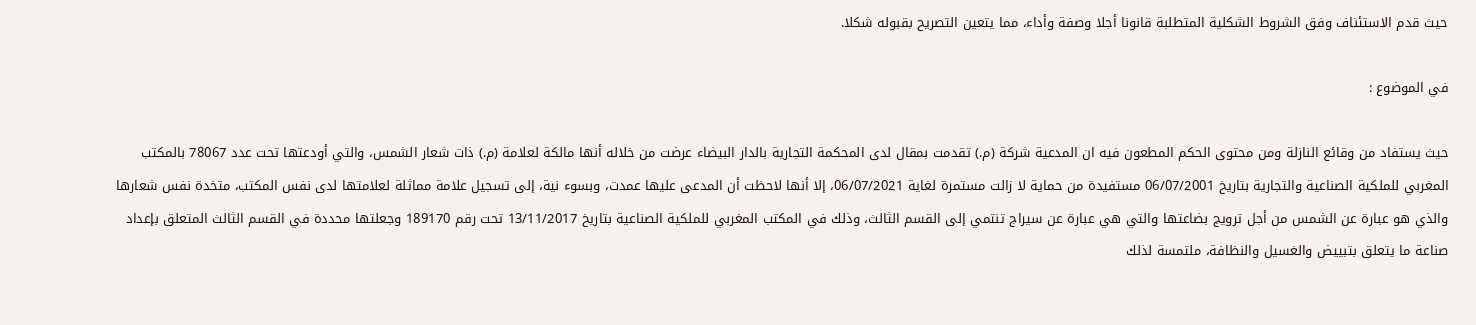حيث قدم الاستئناف وفق الشروط الشكلية المتطلبة قانونا أجلا وصفة وأداء، مما يتعين التصريح بقبوله شكلا.

في الموضوع :

حيث يستفاد من وقائع النازلة ومن محتوى الحكم المطعون فيه ان المدعية شركة (م.) تقدمت بمقال لدى المحكمة التجارية بالدار البيضاء عرضت من خلاله أنها مالكة لعلامة (م.) ذات شعار الشمس، والتي أودعتها تحت عدد 78067 بالمكتب المغربي للملكية الصناعية والتجارية بتاريخ 06/07/2001 مستفيدة من حماية لا زالت مستمرة لغاية 06/07/2021، إلا أنها لاحظت أن المدعى عليها عمدت، وبسوء نية، إلى تسجيل علامة مماثلة لعلامتها لدى نفس المكتب، متخدة نفس شعارها والذي هو عبارة عن الشمس من أجل ترويج بضاعتها والتي هي عبارة عن سيراج تنتمي إلى القسم الثالث، وذلك في المكتب المغربي للملكية الصناعية بتاريخ 13/11/2017 تحت رقم 189170 وجعلتها محددة في القسم الثالث المتعلق بإعداد صناعة ما يتعلق بتبييض والغسيل والنظافة، ملتمسة لذلك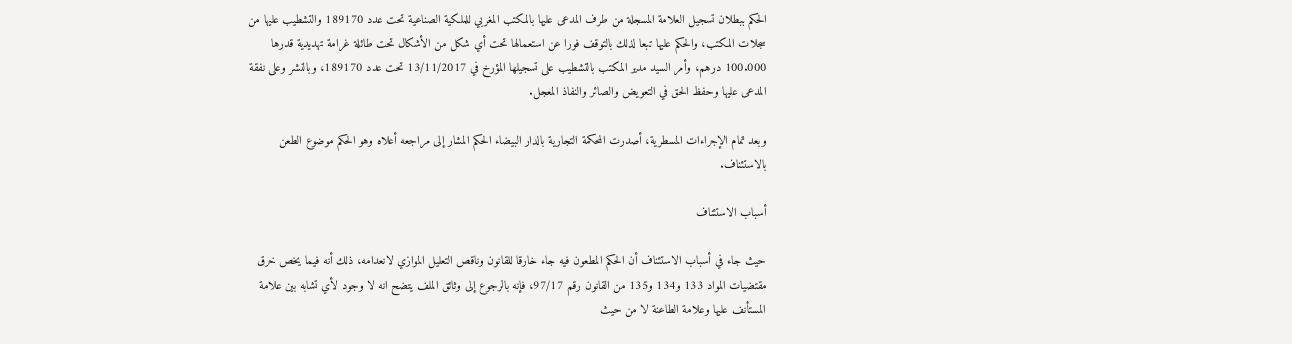الحكم ببطلان تسجيل العلامة المسجلة من طرف المدعى عليها بالمكتب المغربي للملكية الصناعية تحت عدد 189170 والتشطيب عليها من سجلات المكتب، والحكم عليها تبعا لذلك بالتوقف فورا عن استعمالها تحت أي شكل من الأشكال تحت طائلة غرامة تهديدية قدرها 100.000 درهم، وأمر السيد مدير المكتب بالتشطيب على تسجيلها المؤرخ في 13/11/2017 تحت عدد 189170، وبالنشر وعلى نفقة المدعى عليها وحفظ الحق في التعويض والصائر والنفاذ المعجل.

وبعد تمام الإجراءات المسطرية، أصدرت المحكمة التجارية بالدار البيضاء الحكم المشار إلى مراجعه أعلاه وهو الحكم موضوع الطعن بالاستئناف.

أسباب الاستئناف

حيث جاء في أسباب الاستئناف أن الحكم المطعون فيه جاء خارقا للقانون وناقص التعليل الموازي لانعدامه، ذلك أنه فيما يخص خرق مقتضيات المواد 133 و134 و135 من القانون رقم 97/17، فإنه بالرجوع إلى وثائق الملف يتضح انه لا وجود لأي تشابه بين علامة المستأنف عليها وعلامة الطاعنة لا من حيث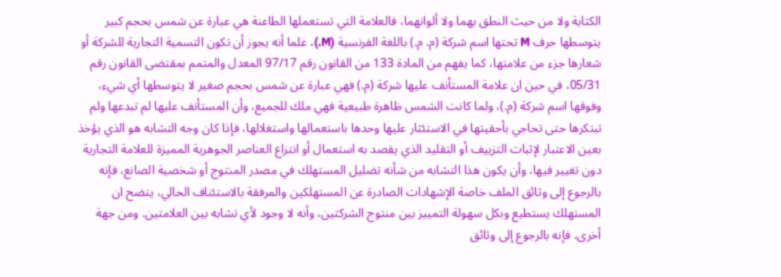الكتابة ولا من حيث النطق بهما ولا ألوانهما، فالعلامة التي تستعملها الطاعنة هي عبارة عن شمس بحجم كبير يتوسطها حرف M تحتها اسم شركة (م. م.) باللغة الفرنسية (M.)، علما أنه يجوز أن تكون التسمية التجارية للشركة أو شعارها جزء من علامتها، كما يفهم من المادة 133 من القانون رقم 97/17 المعدل والمتمم بمقتضى القانون رقم 05/31، في حين ان علامة المستأنف عليها شركة (م.) فهي عبارة عن شمس بحجم صغير لا يتوسطها أي شيء، وفوقها اسم شركة (م.)، ولما كانت الشمس ظاهرة طبيعية فهي ملك للجميع، وأن المستأنف عليها لم تبدعها ولم تبتكرها حتى تحاجي بأحقيتها في الاستئثار عليها وحدها باستعمالها واستغلالها، فإذا كان وجه التشابه هو الذي يؤخذ بعين الاعتبار لإثبات التزييف أو التقليد الذي يقصد به استعمال أو انتزاع العناصر الجوهرية المميزة للعلامة التجارية دون تغيير فيها، وأن يكون هذا التشابه من شأنه تضليل المستهلك في مصدر المنتوج أو شخصية الصانع، فإنه بالرجوع إلى وثائق الملف خاصة الإشهادات الصادرة عن المستهلكين والمرفقة بالاستئناف الحالي، يتضح ان المستهلك يستطيع وبكل سهولة التمييز بين منتوج الشركتين، وأنه لا وجود لأي تشابه بين العلامتين. ومن جهة أخرى، فإنه بالرجوع إلى وثائق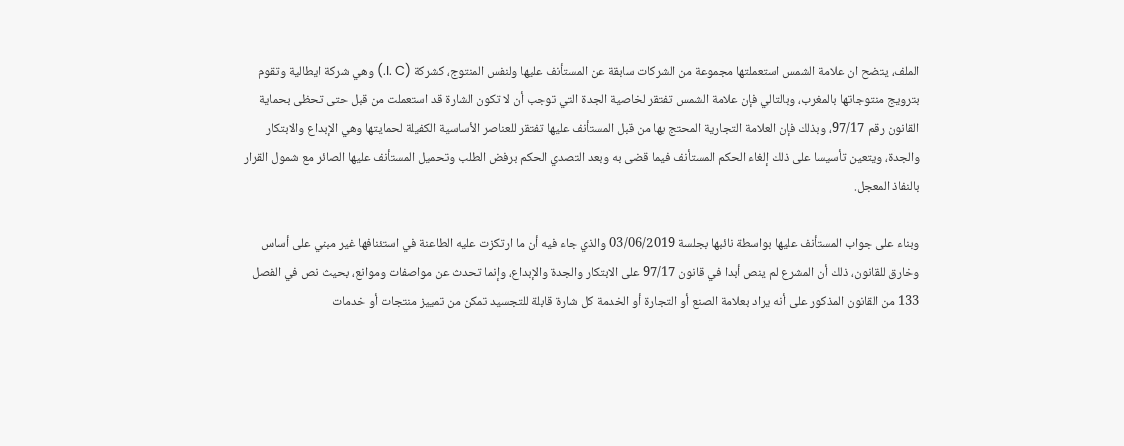الملف، يتضح ان علامة الشمس استعملتها مجموعة من الشركات سابقة عن المستأنف عليها ولنفس المنتوج، كشركة (I. C.) وهي شركة ايطالية وتقوم بترويج منتوجاتها بالمغرب، وبالتالي فإن علامة الشمس تفتقر لخاصية الجدة التي توجب أن لا تكون الشارة قد استعملت من قبل حتى تحظى بحماية القانون رقم 97/17، وبذلك فإن العلامة التجارية المحتج بها من قبل المستأنف عليها تفتقر للعناصر الأساسية الكفيلة لحمايتها وهي الإبداع والابتكار والجدة، ويتعين تأسيسا على ذلك إلغاء الحكم المستأنف فيما قضى به وبعد التصدي الحكم برفض الطلب وتحميل المستأنف عليها الصائر مع شمول القرار بالنفاذ المعجل.

وبناء على جواب المستأنف عليها بواسطة نائبها بجلسة 03/06/2019 والذي جاء فيه أن ما ارتكزت عليه الطاعنة في استئنافها غير مبني على أساس وخارق للقانون، ذلك أن المشرع لم ينص أبدا في قانون 97/17 على الابتكار والجدة والإبداع، وإنما تحدث عن مواصفات وموانع، بحيث نص في الفصل 133 من القانون المذكور على أنه يراد بعلامة الصنع أو التجارة أو الخدمة كل شارة قابلة للتجسيد تمكن من تمييز منتجات أو خدمات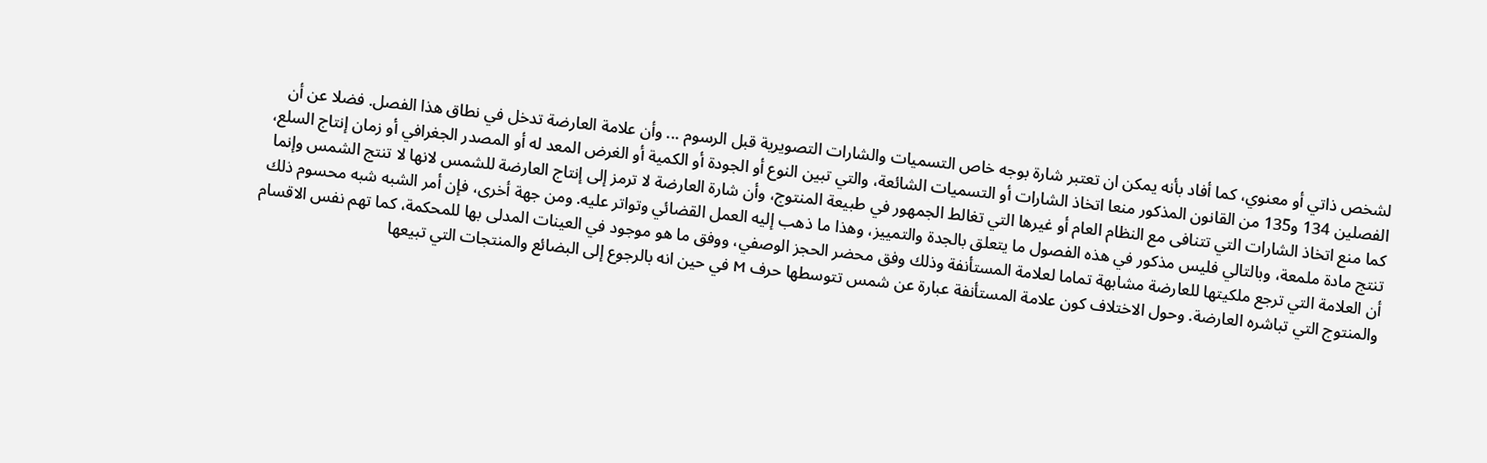لشخص ذاتي أو معنوي، كما أفاد بأنه يمكن ان تعتبر شارة بوجه خاص التسميات والشارات التصويرية قبل الرسوم ... وأن علامة العارضة تدخل في نطاق هذا الفصل. فضلا عن أن الفصلين 134 و135 من القانون المذكور منعا اتخاذ الشارات أو التسميات الشائعة، والتي تبين النوع أو الجودة أو الكمية أو الغرض المعد له أو المصدر الجغرافي أو زمان إنتاج السلع، كما منع اتخاذ الشارات التي تتنافى مع النظام العام أو غيرها التي تغالط الجمهور في طبيعة المنتوج، وأن شارة العارضة لا ترمز إلى إنتاج العارضة للشمس لانها لا تنتج الشمس وإنما تنتج مادة ملمعة، وبالتالي فليس مذكور في هذه الفصول ما يتعلق بالجدة والتمييز، وهذا ما ذهب إليه العمل القضائي وتواتر عليه. ومن جهة أخرى، فإن أمر الشبه شبه محسوم ذلك أن العلامة التي ترجع ملكيتها للعارضة مشابهة تماما لعلامة المستأنفة وذلك وفق محضر الحجز الوصفي، ووفق ما هو موجود في العينات المدلى بها للمحكمة، كما تهم نفس الاقسام والمنتوج التي تباشره العارضة. وحول الاختلاف كون علامة المستأنفة عبارة عن شمس تتوسطها حرف M في حين انه بالرجوع إلى البضائع والمنتجات التي تبيعها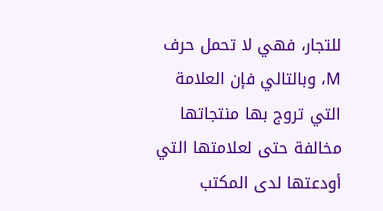للتجار، فهي لا تحمل حرف M، وبالتالي فإن العلامة التي تروج بها منتجاتها مخالفة حتى لعلامتها التي أودعتها لدى المكتب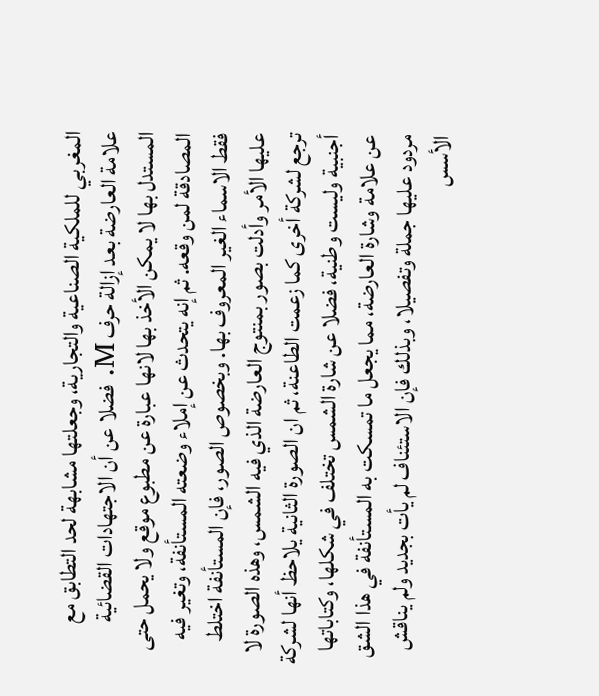المغربي للملكية الصناعية والتجارية، وجعلتها مشابهة لحد التطابق مع علامة العارضة بعد إزالة حرف M. فضلا عن أن الاجتهادات القضائية المستدل بها لا يمكن الأخذ بها لانها عبارة عن مطبوع موقع ولا يحمل حتى المصادقة لمن وقعه. ثم إنه يتحدث عن إملاء وضعته المستأنفة، وتغير فيه فقط الاسماء الغير المعروف بها. وبخصوص الصور، فإن المستأنفة اختلط عليها الأمر وأدلت بصور بمنتوج العارضة الذي فيه الشمس، وهذه الصورة لا ترجع لشركة أخرى كما زعمت الطاعنة، ثم ان الصورة الثانية يلاحظ أنها لشركة أجنبية وليست وطنية، فضلا عن شارة الشمس تختلف في شكلها، وكتاباتها عن علامة وشارة العارضة، مما يجعل ما تمسكت به المستأنفة في هذا الشق مردود عليها جملة وتفصيلا، وبذلك فإن الاستئناف لم يأت بجديد ولم يناقش الأسس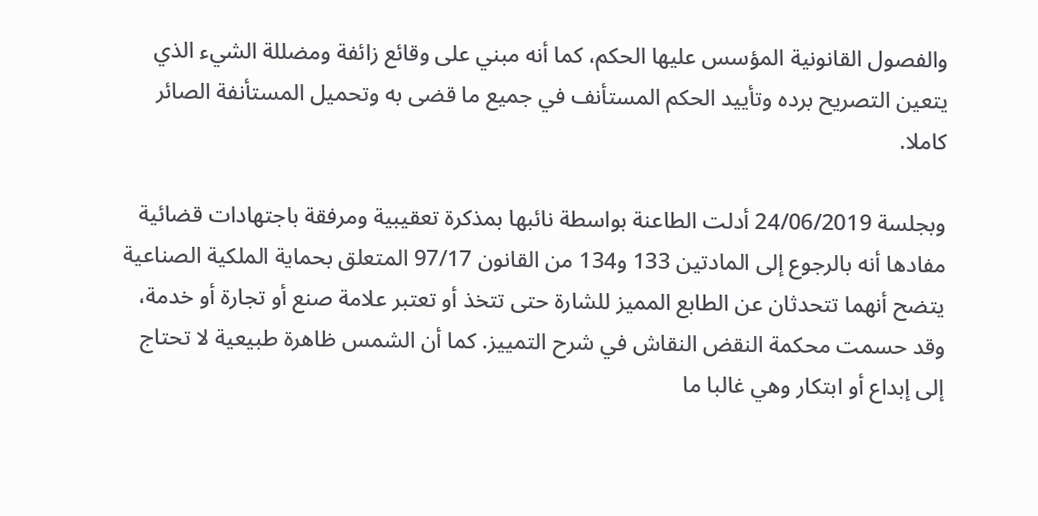والفصول القانونية المؤسس عليها الحكم، كما أنه مبني على وقائع زائفة ومضللة الشيء الذي يتعين التصريح برده وتأييد الحكم المستأنف في جميع ما قضى به وتحميل المستأنفة الصائر كاملا.

وبجلسة 24/06/2019 أدلت الطاعنة بواسطة نائبها بمذكرة تعقيبية ومرفقة باجتهادات قضائية مفادها أنه بالرجوع إلى المادتين 133 و134 من القانون 97/17 المتعلق بحماية الملكية الصناعية يتضح أنهما تتحدثان عن الطابع المميز للشارة حتى تتخذ أو تعتبر علامة صنع أو تجارة أو خدمة، وقد حسمت محكمة النقض النقاش في شرح التمييز. كما أن الشمس ظاهرة طبيعية لا تحتاج إلى إبداع أو ابتكار وهي غالبا ما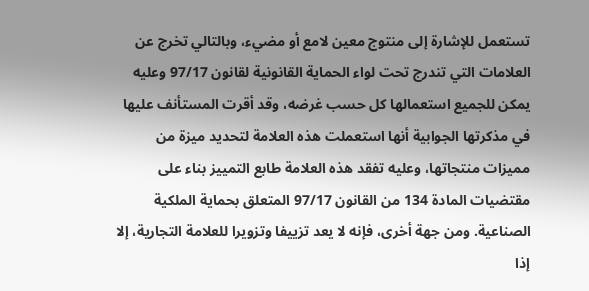تستعمل للإشارة إلى منتوج معين لامع أو مضيء، وبالتالي تخرج عن العلامات التي تندرج تحت لواء الحماية القانونية لقانون 97/17 وعليه يمكن للجميع استعمالها كل حسب غرضه، وقد أقرت المستأنف عليها في مذكرتها الجوابية أنها استعملت هذه العلامة لتحديد ميزة من مميزات منتجاتها، وعليه تفقد هذه العلامة طابع التمييز بناء على مقتضيات المادة 134 من القانون 97/17 المتعلق بحماية الملكية الصناعية. ومن جهة أخرى، فإنه لا يعد تزييفا وتزويرا للعلامة التجارية، إلا إذا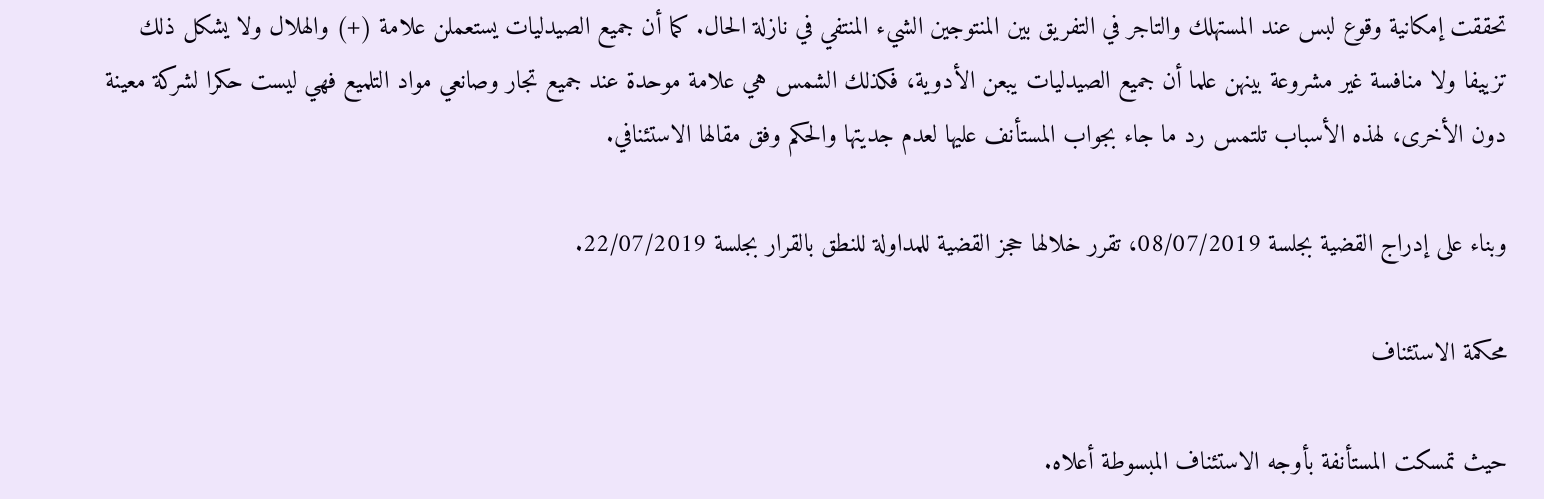تحققت إمكانية وقوع لبس عند المستهلك والتاجر في التفريق بين المنتوجين الشيء المنتفي في نازلة الحال. كما أن جميع الصيدليات يستعملن علامة (+) والهلال ولا يشكل ذلك تزييفا ولا منافسة غير مشروعة بينهن علما أن جميع الصيدليات يبعن الأدوية، فكذلك الشمس هي علامة موحدة عند جميع تجار وصانعي مواد التلميع فهي ليست حكرا لشركة معينة دون الأخرى، لهذه الأسباب تلتمس رد ما جاء بجواب المستأنف عليها لعدم جديتها والحكم وفق مقالها الاستئنافي.

وبناء على إدراج القضية بجلسة 08/07/2019، تقرر خلالها حجز القضية للمداولة للنطق بالقرار بجلسة 22/07/2019.

محكمة الاستئناف

حيث تمسكت المستأنفة بأوجه الاستئناف المبسوطة أعلاه.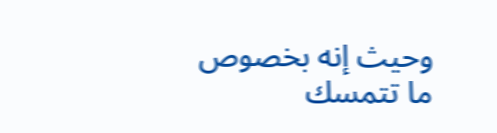وحيث إنه بخصوص ما تتمسك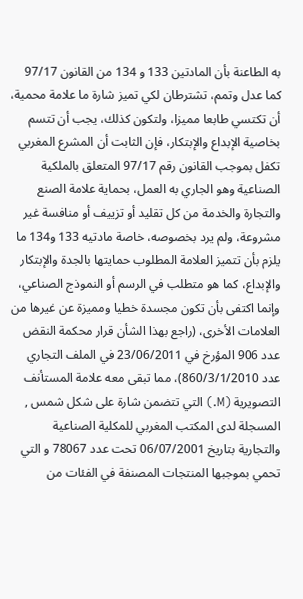به الطاعنة بأن المادتين 133 و 134 من القانون 97/17 كما عدل وتمم، تشترطان لكي تميز شارة ما علامة محمية، أن تكتسي طابعا مميزا، ولتكون كذلك، يجب أن تتسم بخاصية الإبداع والإبتكار، فإن الثابت أن المشرع المغربي تكفل بموجب القانون رقم 97/17 المتعلق بالملكية الصناعية وهو الجاري به العمل، بحماية علامة الصنع والتجارة والخدمة من كل تقليد أو تزييف أو منافسة غير مشروعة، ولم يرد بخصوصه، خاصة مادتيه 133 و134 ما يلزم بأن تتميز العلامة المطلوب حمايتها بالجدة والإبتكار والإبداع، كما هو متطلب في الرسم أو النموذج الصناعي، وإنما اكتفى بأن تكون مجسدة خطيا ومميزة عن غيرها من العلامات الأخرى، (راجع بهذا الشأن قرار محكمة النقض عدد 906 المؤرخ في 23/06/2011 في الملف التجاري عدد 860/3/1/2010)، مما تبقى معه علامة المستأنف التصويرية (M.) التي تتضمن شارة على شكل شمس , المسجلة لدى المكتب المغربي للمكلية الصناعية والتجارية بتاريخ 06/07/2001 تحت عدد 78067 و التي تحمي بموجبها المنتجات المصنفة في الفئات من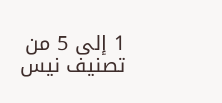1 إلى 5 من تصنيف نيس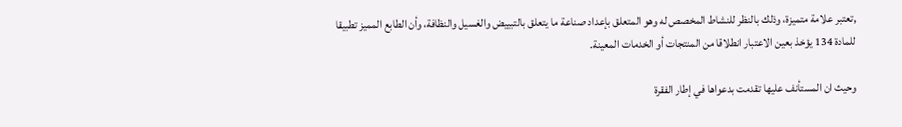,تعتبر علامة متميزة، وذلك بالنظر للنشاط المخصص له وهو المتعلق بإعداد صناعة ما يتعلق بالتبييض والغسيل والنظافة، وأن الطابع المميز تطبيقا للمادة 134 يؤخذ بعين الاعتبار انطلاقا من المنتجات أو الخدمات المعينة.

وحيث ان المستأنف عليها تقدمت بدعواها في إطار الفقرة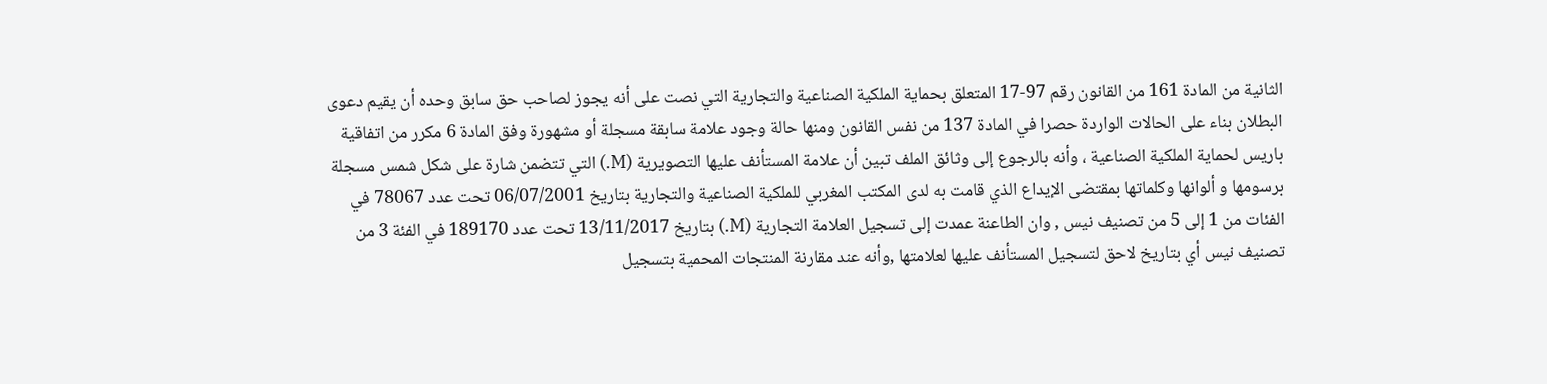الثانية من المادة 161 من القانون رقم 97-17 المتعلق بحماية الملكية الصناعية والتجارية التي نصت على أنه يجوز لصاحب حق سابق وحده أن يقيم دعوى البطلان بناء على الحالات الواردة حصرا في المادة 137 من نفس القانون ومنها حالة وجود علامة سابقة مسجلة أو مشهورة وفق المادة 6 مكرر من اتفاقية باريس لحماية الملكية الصناعية ، وأنه بالرجوع إلى وثائق الملف تبين أن علامة المستأنف عليها التصويرية (M.) التي تتضمن شارة على شكل شمس مسجلة برسومها و ألوانها وكلماتها بمقتضى الإيداع الذي قامت به لدى المكتب المغربي للملكية الصناعية والتجارية بتاريخ 06/07/2001 تحت عدد 78067 في الفئات من 1 إلى 5 من تصنيف نيس , وان الطاعنة عمدت إلى تسجيل العلامة التجارية (M.) بتاريخ 13/11/2017 تحت عدد 189170 في الفئة 3 من تصنيف نيس أي بتاريخ لاحق لتسجيل المستأنف عليها لعلامتها ,وأنه عند مقارنة المنتجات المحمية بتسجيل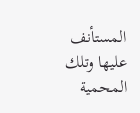المستأنف عليها وتلك المحمية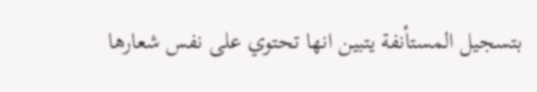بتسجيل المستأنفة يتبين انها تحتوي على نفس شعارها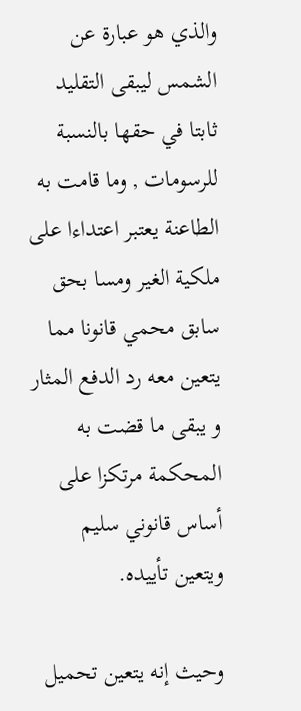والذي هو عبارة عن الشمس ليبقى التقليد ثابتا في حقها بالنسبة للرسومات , وما قامت به الطاعنة يعتبر اعتداءا على ملكية الغير ومسا بحق سابق محمي قانونا مما يتعين معه رد الدفع المثار و يبقى ما قضت به المحكمة مرتكزا على أساس قانوني سليم ويتعين تأييده.

وحيث إنه يتعين تحميل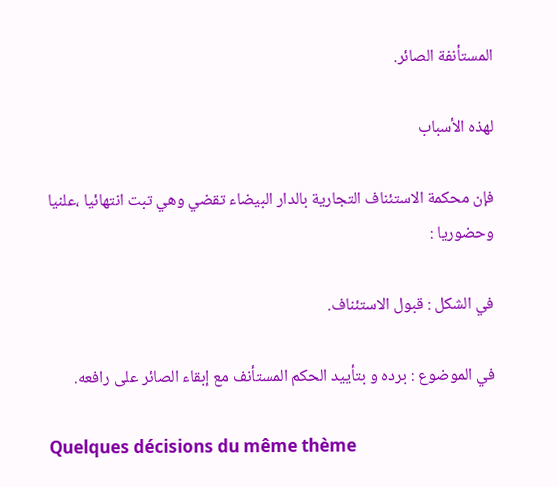المستأنفة الصائر.

لهذه الأسباب

فإن محكمة الاستئناف التجارية بالدار البيضاء تقضي وهي تبت انتهائيا ،علنيا وحضوريا :

في الشكل : قبول الاستئناف.

في الموضوع : برده و بتأييد الحكم المستأنف مع إبقاء الصائر على رافعه.

Quelques décisions du même thème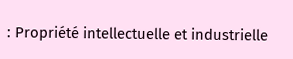: Propriété intellectuelle et industrielle